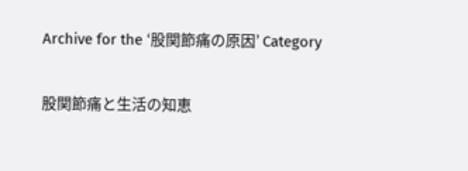Archive for the ‘股関節痛の原因’ Category

股関節痛と生活の知恵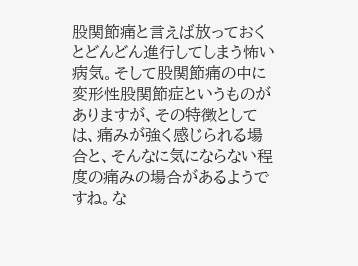股関節痛と言えば放っておくとどんどん進行してしまう怖い病気。そして股関節痛の中に変形性股関節症というものがありますが、その特徴としては、痛みが強く感じられる場合と、そんなに気にならない程度の痛みの場合があるようですね。な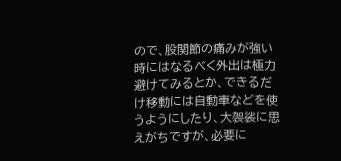ので、股関節の痛みが強い時にはなるべく外出は極力避けてみるとか、できるだけ移動には自動車などを使うようにしたり、大袈裟に思えがちですが、必要に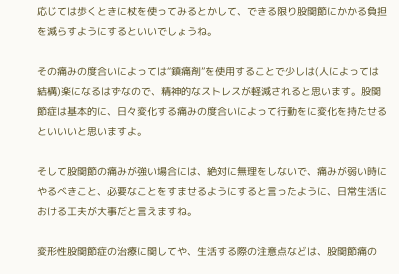応じては歩くときに杖を使ってみるとかして、できる限り股関節にかかる負担を減らすようにするといいでしょうね。

その痛みの度合いによっては“鎮痛剤”を使用することで少しは(人によっては結構)楽になるはずなので、精神的なストレスが軽減されると思います。股関節症は基本的に、日々変化する痛みの度合いによって行動をに変化を持たせるといいいと思いますよ。

そして股関節の痛みが強い場合には、絶対に無理をしないで、痛みが弱い時にやるべきこと、必要なことをすませるようにすると言ったように、日常生活における工夫が大事だと言えますね。

変形性股関節症の治療に関してや、生活する際の注意点などは、股関節痛の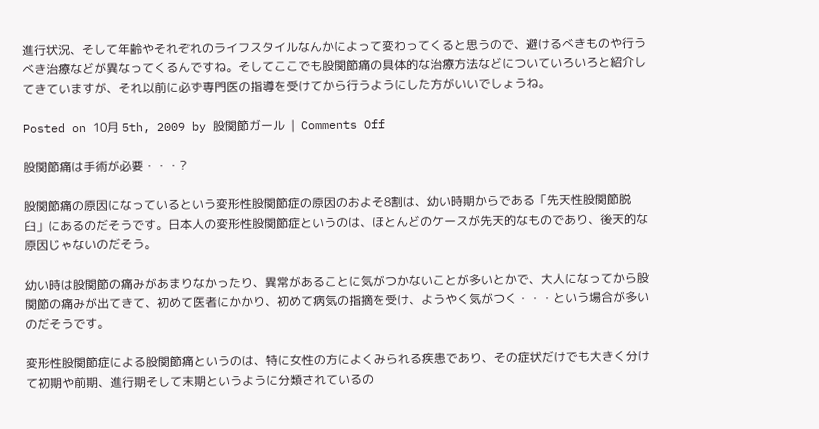進行状況、そして年齢やそれぞれのライフスタイルなんかによって変わってくると思うので、避けるべきものや行うべき治療などが異なってくるんですね。そしてここでも股関節痛の具体的な治療方法などについていろいろと紹介してきていますが、それ以前に必ず専門医の指導を受けてから行うようにした方がいいでしょうね。

Posted on 10月 5th, 2009 by 股関節ガール  |  Comments Off

股関節痛は手術が必要・・・?

股関節痛の原因になっているという変形性股関節症の原因のおよそ8割は、幼い時期からである「先天性股関節脱臼」にあるのだそうです。日本人の変形性股関節症というのは、ほとんどのケースが先天的なものであり、後天的な原因じゃないのだそう。

幼い時は股関節の痛みがあまりなかったり、異常があることに気がつかないことが多いとかで、大人になってから股関節の痛みが出てきて、初めて医者にかかり、初めて病気の指摘を受け、ようやく気がつく・・・という場合が多いのだそうです。

変形性股関節症による股関節痛というのは、特に女性の方によくみられる疾患であり、その症状だけでも大きく分けて初期や前期、進行期そして末期というように分類されているの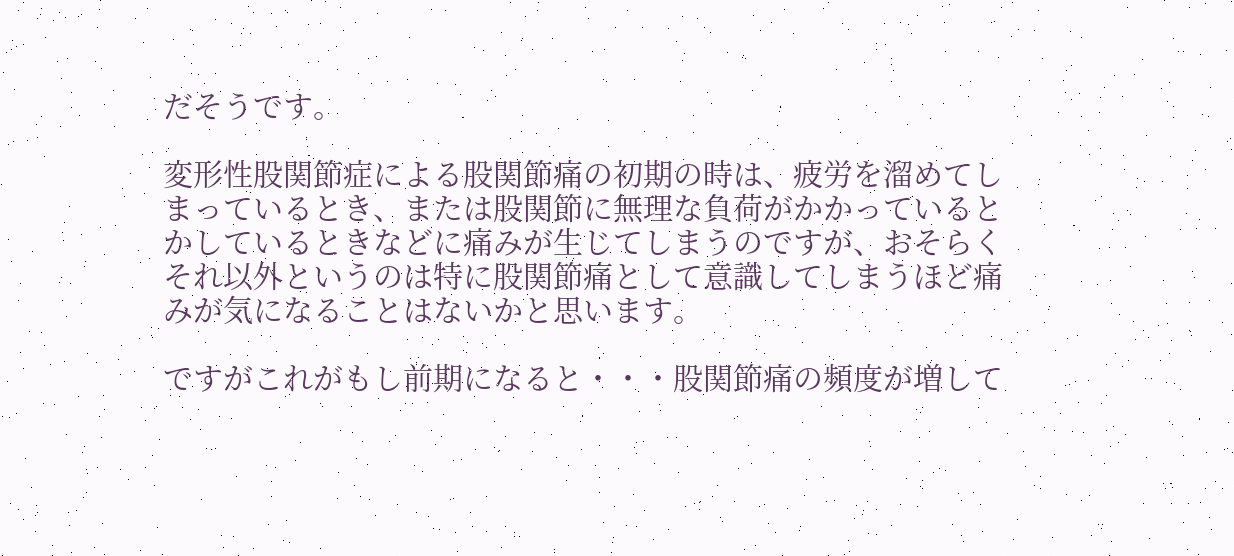だそうです。

変形性股関節症による股関節痛の初期の時は、疲労を溜めてしまっているとき、または股関節に無理な負荷がかかっているとかしているときなどに痛みが生じてしまうのですが、おそらくそれ以外というのは特に股関節痛として意識してしまうほど痛みが気になることはないかと思います。

ですがこれがもし前期になると・・・股関節痛の頻度が増して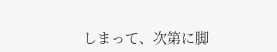しまって、次第に脚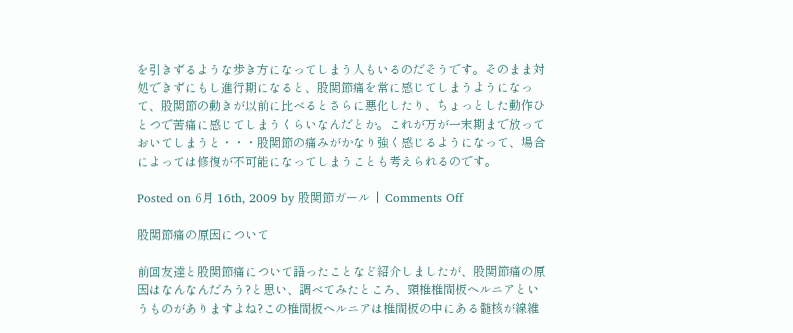を引きずるような歩き方になってしまう人もいるのだそうです。そのまま対処できずにもし進行期になると、股関節痛を常に感じてしまうようになって、股関節の動きが以前に比べるとさらに悪化したり、ちょっとした動作ひとつで苦痛に感じてしまうくらいなんだとか。これが万が一末期まで放っておいてしまうと・・・股関節の痛みがかなり強く感じるようになって、場合によっては修復が不可能になってしまうことも考えられるのです。

Posted on 6月 16th, 2009 by 股関節ガール  |  Comments Off

股関節痛の原因について

前回友達と股関節痛について語ったことなど紹介しましたが、股関節痛の原因はなんなんだろう?と思い、調べてみたところ、頸椎椎間板ヘルニアというものがありますよね?この椎間板ヘルニアは椎間板の中にある髄核が線維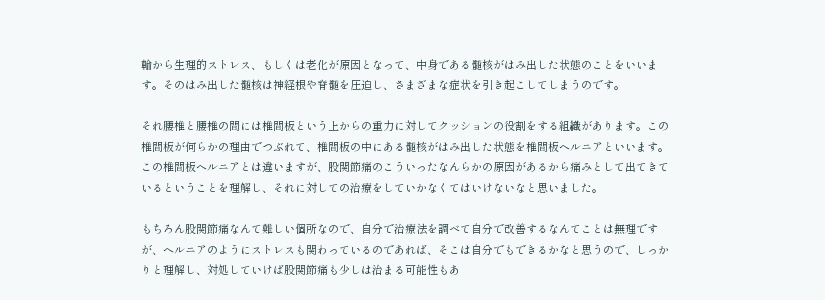輪から生理的ストレス、もしくは老化が原因となって、中身である髄核がはみ出した状態のことをいいます。そのはみ出した髄核は神経根や脊髄を圧迫し、さまざまな症状を引き起こしてしまうのです。

それ腰椎と腰椎の間には椎間板という上からの重力に対してクッションの役割をする組織があります。この椎間板が何らかの理由でつぶれて、椎間板の中にある髄核がはみ出した状態を椎間板ヘルニアといいます。この椎間板ヘルニアとは違いますが、股関節痛のこういったなんらかの原因があるから痛みとして出てきているということを理解し、それに対しての治療をしていかなくてはいけないなと思いました。

もちろん股関節痛なんて難しい個所なので、自分で治療法を調べて自分で改善するなんてことは無理ですが、ヘルニアのようにストレスも関わっているのであれば、そこは自分でもできるかなと思うので、しっかりと理解し、対処していけば股関節痛も少しは治まる可能性もあ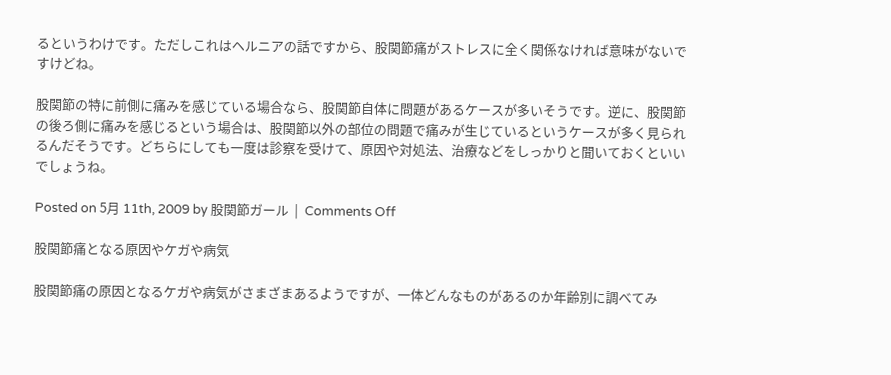るというわけです。ただしこれはヘルニアの話ですから、股関節痛がストレスに全く関係なければ意味がないですけどね。

股関節の特に前側に痛みを感じている場合なら、股関節自体に問題があるケースが多いそうです。逆に、股関節の後ろ側に痛みを感じるという場合は、股関節以外の部位の問題で痛みが生じているというケースが多く見られるんだそうです。どちらにしても一度は診察を受けて、原因や対処法、治療などをしっかりと聞いておくといいでしょうね。

Posted on 5月 11th, 2009 by 股関節ガール  |  Comments Off

股関節痛となる原因やケガや病気

股関節痛の原因となるケガや病気がさまざまあるようですが、一体どんなものがあるのか年齢別に調べてみ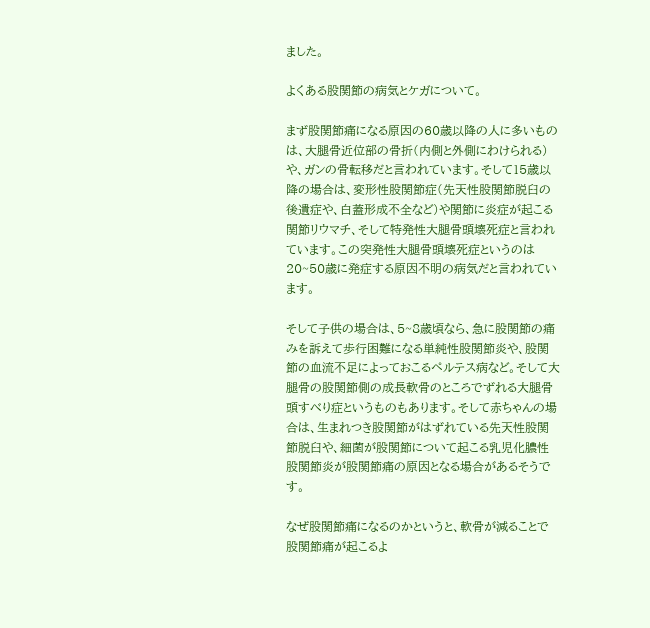ました。

よくある股関節の病気とケガについて。

まず股関節痛になる原因の60歳以降の人に多いものは、大腿骨近位部の骨折(内側と外側にわけられる)や、ガンの骨転移だと言われています。そして15歳以降の場合は、変形性股関節症(先天性股関節脱臼の後遺症や、白蓋形成不全など)や関節に炎症が起こる関節リウマチ、そして特発性大腿骨頭壊死症と言われています。この突発性大腿骨頭壊死症というのは20~50歳に発症する原因不明の病気だと言われています。

そして子供の場合は、5~8歳頃なら、急に股関節の痛みを訴えて歩行困難になる単純性股関節炎や、股関節の血流不足によっておこるペルテス病など。そして大腿骨の股関節側の成長軟骨のところでずれる大腿骨頭すべり症というものもあります。そして赤ちゃんの場合は、生まれつき股関節がはずれている先天性股関節脱臼や、細菌が股関節について起こる乳児化膿性股関節炎が股関節痛の原因となる場合があるそうです。

なぜ股関節痛になるのかというと、軟骨が減ることで股関節痛が起こるよ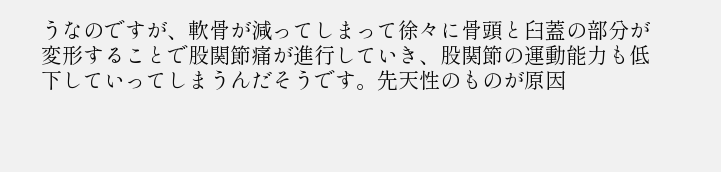うなのですが、軟骨が減ってしまって徐々に骨頭と臼蓋の部分が変形することで股関節痛が進行していき、股関節の運動能力も低下していってしまうんだそうです。先天性のものが原因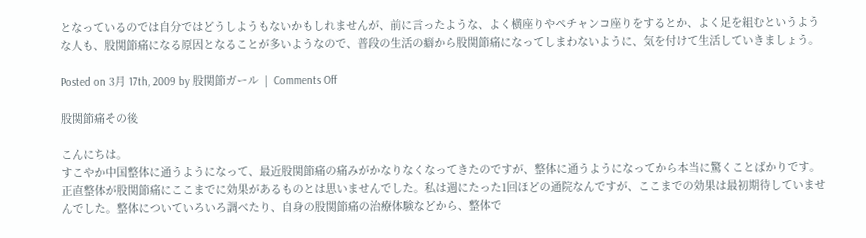となっているのでは自分ではどうしようもないかもしれませんが、前に言ったような、よく横座りやペチャンコ座りをするとか、よく足を組むというような人も、股関節痛になる原因となることが多いようなので、普段の生活の癖から股関節痛になってしまわないように、気を付けて生活していきましょう。

Posted on 3月 17th, 2009 by 股関節ガール  |  Comments Off

股関節痛その後

こんにちは。
すこやか中国整体に通うようになって、最近股関節痛の痛みがかなりなくなってきたのですが、整体に通うようになってから本当に驚くことばかりです。正直整体が股関節痛にここまでに効果があるものとは思いませんでした。私は週にたった1回ほどの通院なんですが、ここまでの効果は最初期待していませんでした。整体についていろいろ調べたり、自身の股関節痛の治療体験などから、整体で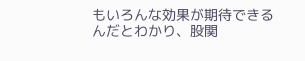もいろんな効果が期待できるんだとわかり、股関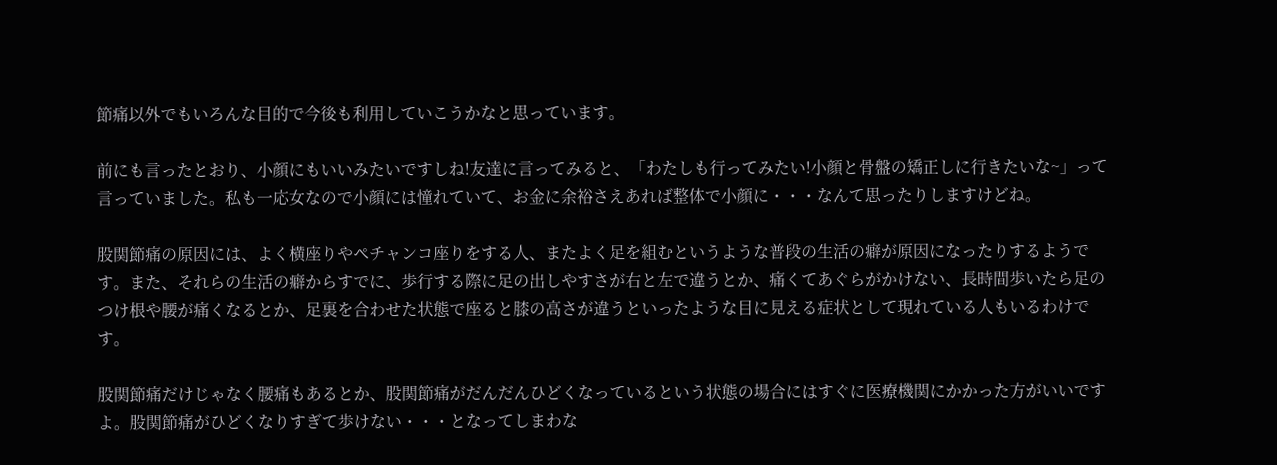節痛以外でもいろんな目的で今後も利用していこうかなと思っています。

前にも言ったとおり、小顔にもいいみたいですしね!友達に言ってみると、「わたしも行ってみたい!小顔と骨盤の矯正しに行きたいな~」って言っていました。私も一応女なので小顔には憧れていて、お金に余裕さえあれば整体で小顔に・・・なんて思ったりしますけどね。

股関節痛の原因には、よく横座りやペチャンコ座りをする人、またよく足を組むというような普段の生活の癖が原因になったりするようです。また、それらの生活の癖からすでに、歩行する際に足の出しやすさが右と左で違うとか、痛くてあぐらがかけない、長時間歩いたら足のつけ根や腰が痛くなるとか、足裏を合わせた状態で座ると膝の高さが違うといったような目に見える症状として現れている人もいるわけです。

股関節痛だけじゃなく腰痛もあるとか、股関節痛がだんだんひどくなっているという状態の場合にはすぐに医療機関にかかった方がいいですよ。股関節痛がひどくなりすぎて歩けない・・・となってしまわな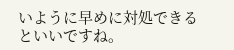いように早めに対処できるといいですね。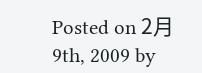Posted on 2月 9th, 2009 by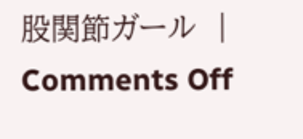股関節ガール  |  Comments Off